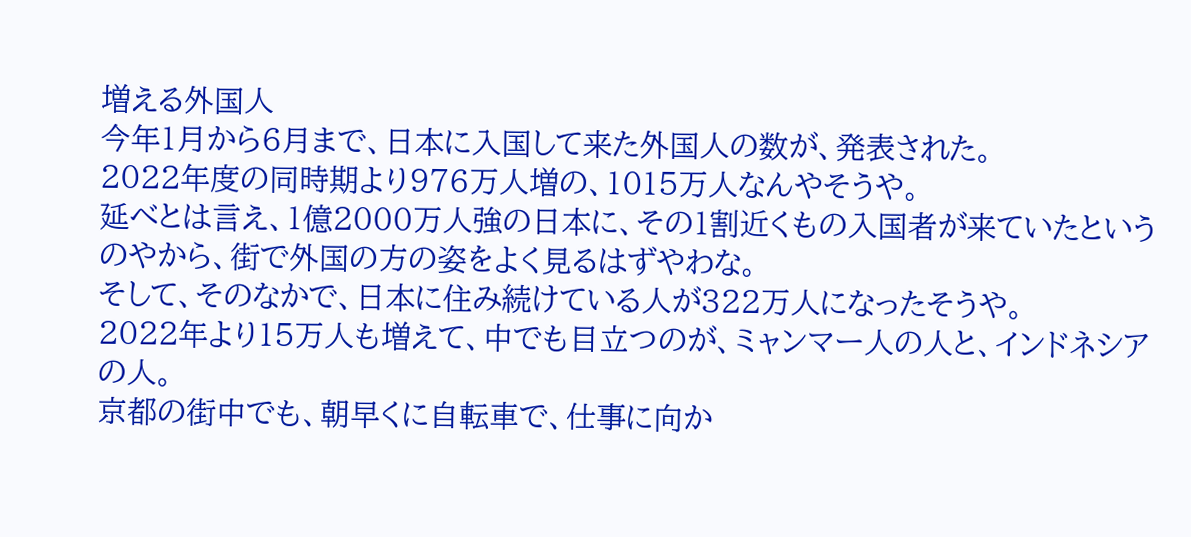増える外国人
今年1月から6月まで、日本に入国して来た外国人の数が、発表された。
2022年度の同時期より976万人増の、1015万人なんやそうや。
延べとは言え、1億2000万人強の日本に、その1割近くもの入国者が来ていたというのやから、街で外国の方の姿をよく見るはずやわな。
そして、そのなかで、日本に住み続けている人が322万人になったそうや。
2022年より15万人も増えて、中でも目立つのが、ミャンマー人の人と、インドネシアの人。
京都の街中でも、朝早くに自転車で、仕事に向か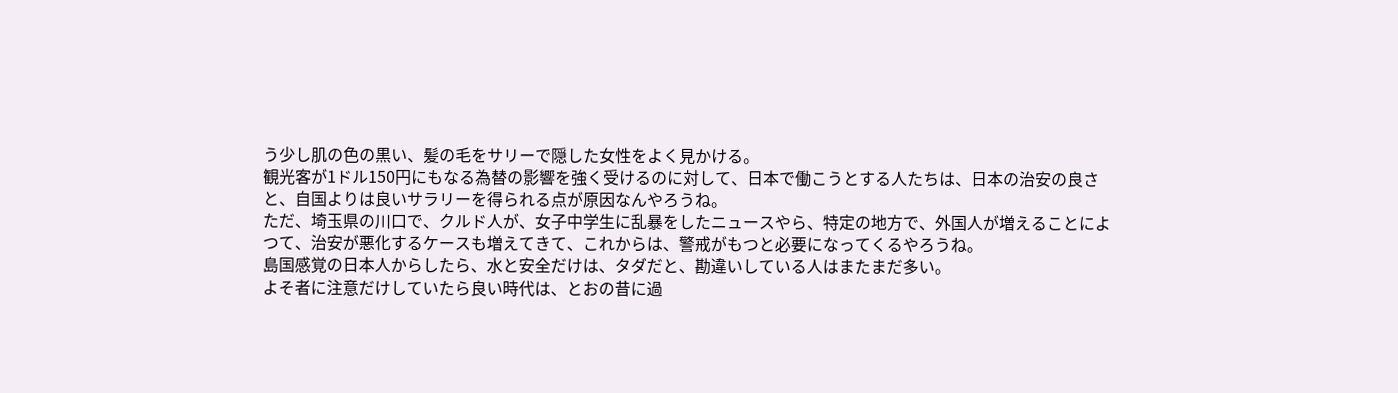う少し肌の色の黒い、髪の毛をサリーで隠した女性をよく見かける。
観光客が1ドル150円にもなる為替の影響を強く受けるのに対して、日本で働こうとする人たちは、日本の治安の良さと、自国よりは良いサラリーを得られる点が原因なんやろうね。
ただ、埼玉県の川口で、クルド人が、女子中学生に乱暴をしたニュースやら、特定の地方で、外国人が増えることによつて、治安が悪化するケースも増えてきて、これからは、警戒がもつと必要になってくるやろうね。
島国感覚の日本人からしたら、水と安全だけは、タダだと、勘違いしている人はまたまだ多い。
よそ者に注意だけしていたら良い時代は、とおの昔に過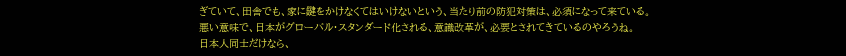ぎていて、田舎でも、家に鍵をかけなくてはいけないという、当たり前の防犯対策は、必須になって来ている。
悪い意味で、日本がグローバル・スタンダード化される、意識改革が、必要とされてきているのやろうね。
日本人同士だけなら、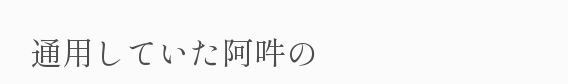通用していた阿吽の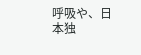呼吸や、日本独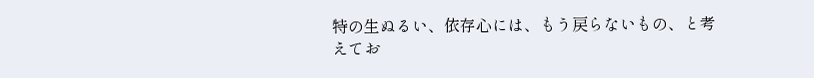特の生ぬるい、依存心には、もう戻らないもの、と考えてお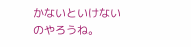かないといけないのやろうね。